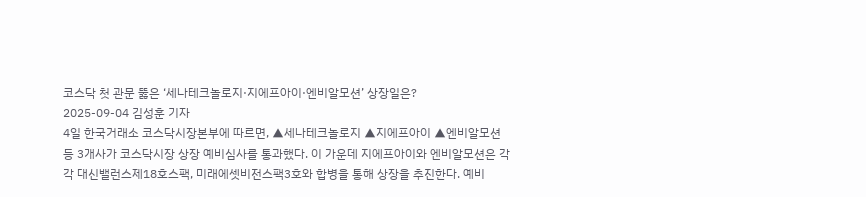코스닥 첫 관문 뚫은 ‘세나테크놀로지·지에프아이·엔비알모션’ 상장일은?
2025-09-04 김성훈 기자
4일 한국거래소 코스닥시장본부에 따르면, ▲세나테크놀로지 ▲지에프아이 ▲엔비알모션 등 3개사가 코스닥시장 상장 예비심사를 통과했다. 이 가운데 지에프아이와 엔비알모션은 각각 대신밸런스제18호스팩, 미래에셋비전스팩3호와 합병을 통해 상장을 추진한다. 예비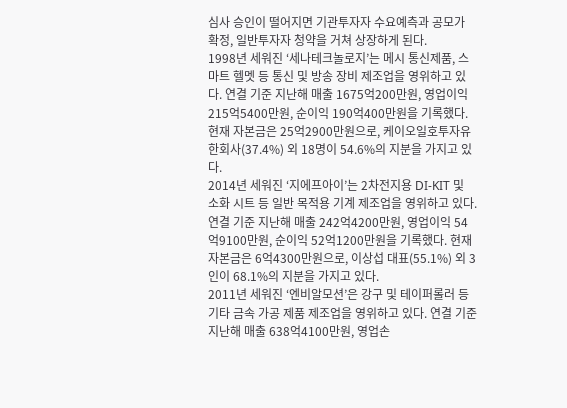심사 승인이 떨어지면 기관투자자 수요예측과 공모가 확정, 일반투자자 청약을 거쳐 상장하게 된다.
1998년 세워진 ‘세나테크놀로지’는 메시 통신제품, 스마트 헬멧 등 통신 및 방송 장비 제조업을 영위하고 있다. 연결 기준 지난해 매출 1675억200만원, 영업이익 215억5400만원, 순이익 190억400만원을 기록했다. 현재 자본금은 25억2900만원으로, 케이오일호투자유한회사(37.4%) 외 18명이 54.6%의 지분을 가지고 있다.
2014년 세워진 ‘지에프아이’는 2차전지용 DI-KIT 및 소화 시트 등 일반 목적용 기계 제조업을 영위하고 있다. 연결 기준 지난해 매출 242억4200만원, 영업이익 54억9100만원, 순이익 52억1200만원을 기록했다. 현재 자본금은 6억4300만원으로, 이상섭 대표(55.1%) 외 3인이 68.1%의 지분을 가지고 있다.
2011년 세워진 ‘엔비알모션’은 강구 및 테이퍼롤러 등 기타 금속 가공 제품 제조업을 영위하고 있다. 연결 기준 지난해 매출 638억4100만원, 영업손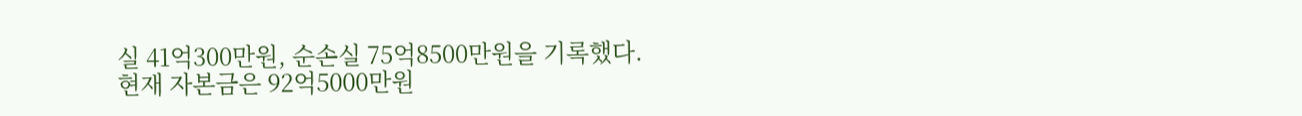실 41억300만원, 순손실 75억8500만원을 기록했다. 현재 자본금은 92억5000만원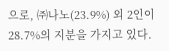으로, ㈜나노(23.9%) 외 2인이 28.7%의 지분을 가지고 있다.